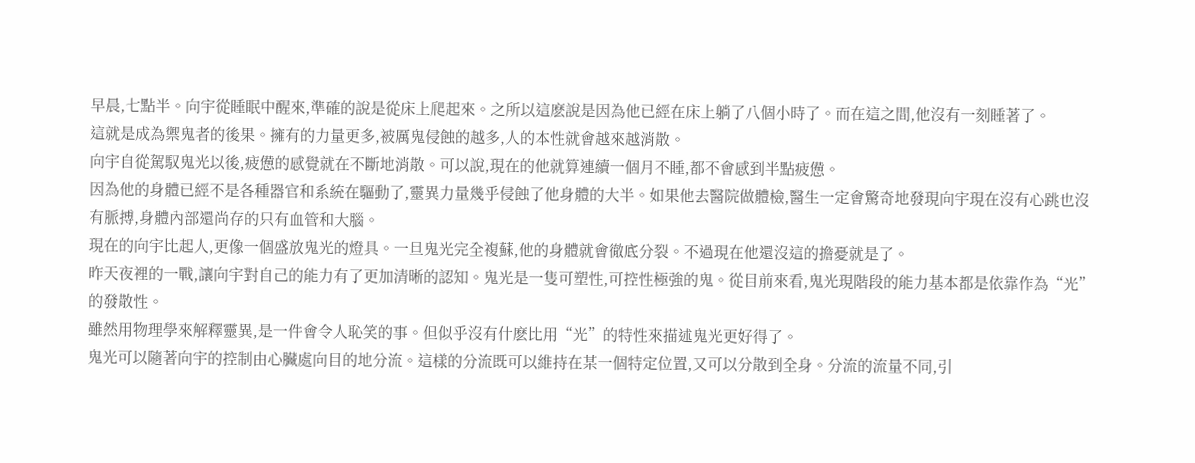早晨,七點半。向宇從睡眠中醒來,準確的說是從床上爬起來。之所以這麽說是因為他已經在床上躺了八個小時了。而在這之間,他沒有一刻睡著了。
這就是成為禦鬼者的後果。擁有的力量更多,被厲鬼侵蝕的越多,人的本性就會越來越消散。
向宇自從駕馭鬼光以後,疲憊的感覺就在不斷地消散。可以說,現在的他就算連續一個月不睡,都不會感到半點疲憊。
因為他的身體已經不是各種器官和系統在驅動了,靈異力量幾乎侵蝕了他身體的大半。如果他去醫院做體檢,醫生一定會驚奇地發現向宇現在沒有心跳也沒有脈搏,身體內部還尚存的只有血管和大腦。
現在的向宇比起人,更像一個盛放鬼光的燈具。一旦鬼光完全複蘇,他的身體就會徹底分裂。不過現在他還沒這的擔憂就是了。
昨天夜裡的一戰,讓向宇對自己的能力有了更加清晰的認知。鬼光是一隻可塑性,可控性極強的鬼。從目前來看,鬼光現階段的能力基本都是依靠作為“光”的發散性。
雖然用物理學來解釋靈異,是一件會令人恥笑的事。但似乎沒有什麽比用“光”的特性來描述鬼光更好得了。
鬼光可以隨著向宇的控制由心臟處向目的地分流。這樣的分流既可以維持在某一個特定位置,又可以分散到全身。分流的流量不同,引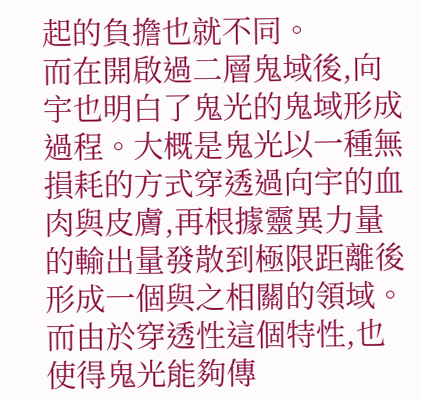起的負擔也就不同。
而在開啟過二層鬼域後,向宇也明白了鬼光的鬼域形成過程。大概是鬼光以一種無損耗的方式穿透過向宇的血肉與皮膚,再根據靈異力量的輸出量發散到極限距離後形成一個與之相關的領域。
而由於穿透性這個特性,也使得鬼光能夠傳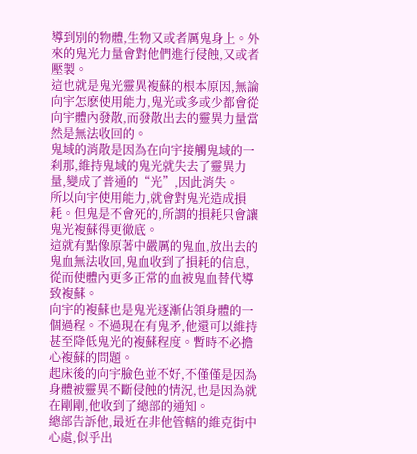導到別的物體,生物又或者厲鬼身上。外來的鬼光力量會對他們進行侵蝕,又或者壓製。
這也就是鬼光靈異複蘇的根本原因,無論向宇怎麽使用能力,鬼光或多或少都會從向宇體內發散,而發散出去的靈異力量當然是無法收回的。
鬼域的消散是因為在向宇接觸鬼域的一刹那,維持鬼域的鬼光就失去了靈異力量,變成了普通的“光”,因此消失。
所以向宇使用能力,就會對鬼光造成損耗。但鬼是不會死的,所謂的損耗只會讓鬼光複蘇得更徹底。
這就有點像原著中嚴厲的鬼血,放出去的鬼血無法收回,鬼血收到了損耗的信息,從而使體內更多正常的血被鬼血替代導致複蘇。
向宇的複蘇也是鬼光逐漸佔領身體的一個過程。不過現在有鬼矛,他還可以維持甚至降低鬼光的複蘇程度。暫時不必擔心複蘇的問題。
起床後的向宇臉色並不好,不僅僅是因為身體被靈異不斷侵蝕的情況,也是因為就在剛剛,他收到了總部的通知。
總部告訴他,最近在非他管轄的維克街中心處,似乎出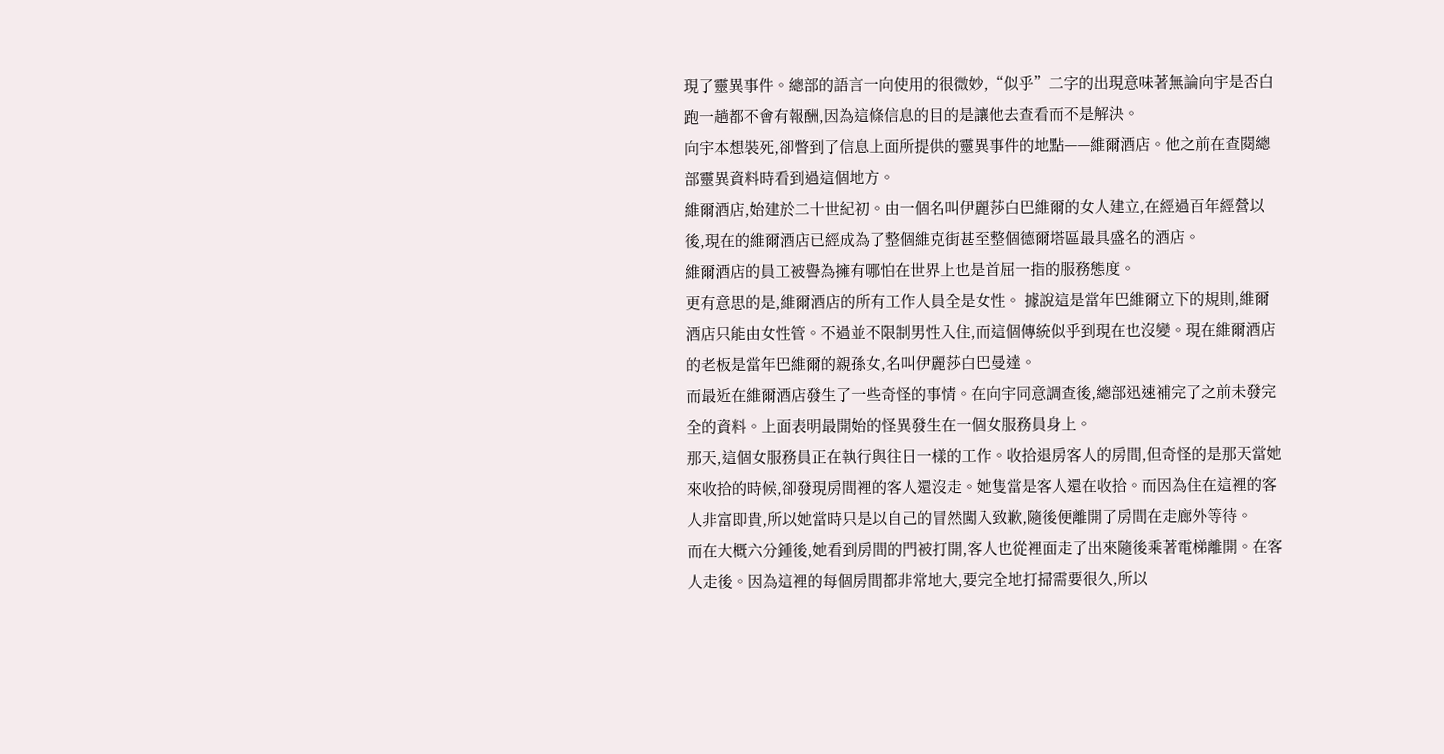現了靈異事件。總部的語言一向使用的很微妙,“似乎”二字的出現意味著無論向宇是否白跑一趟都不會有報酬,因為這條信息的目的是讓他去查看而不是解決。
向宇本想裝死,卻瞥到了信息上面所提供的靈異事件的地點——維爾酒店。他之前在查閱總部靈異資料時看到過這個地方。
維爾酒店,始建於二十世紀初。由一個名叫伊麗莎白巴維爾的女人建立,在經過百年經營以後,現在的維爾酒店已經成為了整個維克街甚至整個德爾塔區最具盛名的酒店。
維爾酒店的員工被譽為擁有哪怕在世界上也是首屈一指的服務態度。
更有意思的是,維爾酒店的所有工作人員全是女性。 據說這是當年巴維爾立下的規則,維爾酒店只能由女性管。不過並不限制男性入住,而這個傳統似乎到現在也沒變。現在維爾酒店的老板是當年巴維爾的親孫女,名叫伊麗莎白巴曼達。
而最近在維爾酒店發生了一些奇怪的事情。在向宇同意調查後,總部迅速補完了之前未發完全的資料。上面表明最開始的怪異發生在一個女服務員身上。
那天,這個女服務員正在執行與往日一樣的工作。收拾退房客人的房間,但奇怪的是那天當她來收拾的時候,卻發現房間裡的客人還沒走。她隻當是客人還在收拾。而因為住在這裡的客人非富即貴,所以她當時只是以自己的冒然闖入致歉,隨後便離開了房間在走廊外等待。
而在大概六分鍾後,她看到房間的門被打開,客人也從裡面走了出來隨後乘著電梯離開。在客人走後。因為這裡的每個房間都非常地大,要完全地打掃需要很久,所以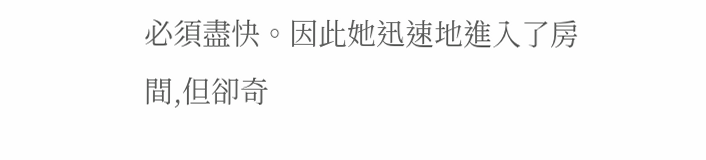必須盡快。因此她迅速地進入了房間,但卻奇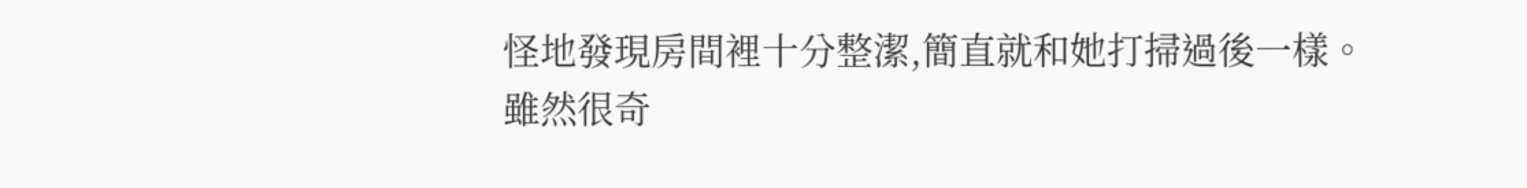怪地發現房間裡十分整潔,簡直就和她打掃過後一樣。
雖然很奇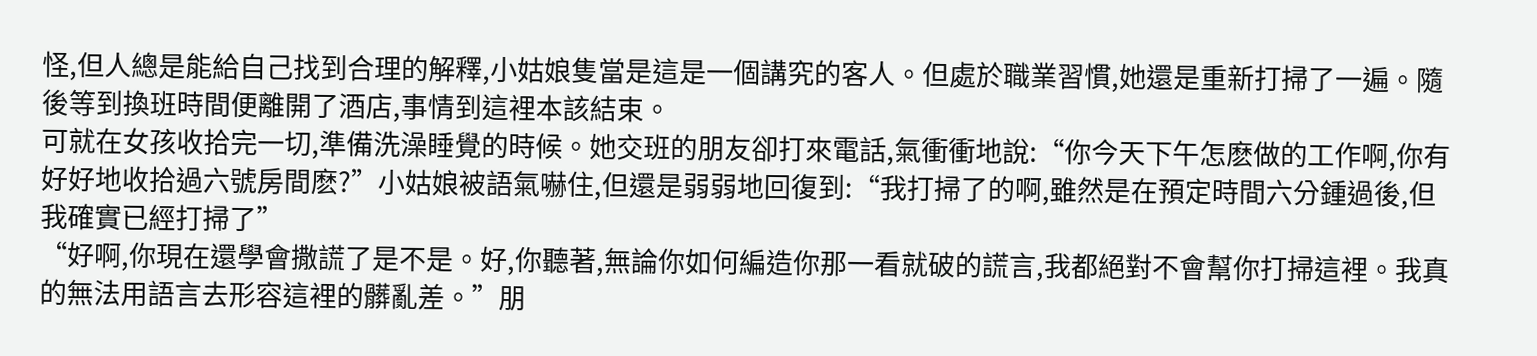怪,但人總是能給自己找到合理的解釋,小姑娘隻當是這是一個講究的客人。但處於職業習慣,她還是重新打掃了一遍。隨後等到換班時間便離開了酒店,事情到這裡本該結束。
可就在女孩收拾完一切,準備洗澡睡覺的時候。她交班的朋友卻打來電話,氣衝衝地說:“你今天下午怎麽做的工作啊,你有好好地收拾過六號房間麽?”小姑娘被語氣嚇住,但還是弱弱地回復到:“我打掃了的啊,雖然是在預定時間六分鍾過後,但我確實已經打掃了”
“好啊,你現在還學會撒謊了是不是。好,你聽著,無論你如何編造你那一看就破的謊言,我都絕對不會幫你打掃這裡。我真的無法用語言去形容這裡的髒亂差。”朋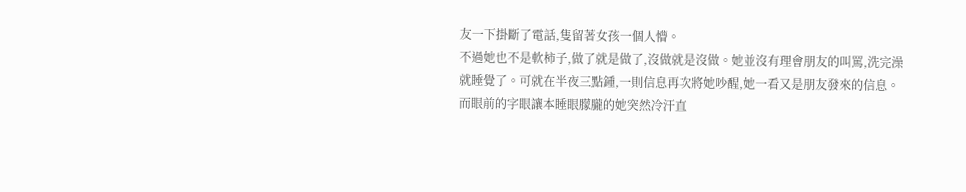友一下掛斷了電話,隻留著女孩一個人懵。
不過她也不是軟柿子,做了就是做了,沒做就是沒做。她並沒有理會朋友的叫罵,洗完澡就睡覺了。可就在半夜三點鍾,一則信息再次將她吵醒,她一看又是朋友發來的信息。而眼前的字眼讓本睡眼朦朧的她突然冷汗直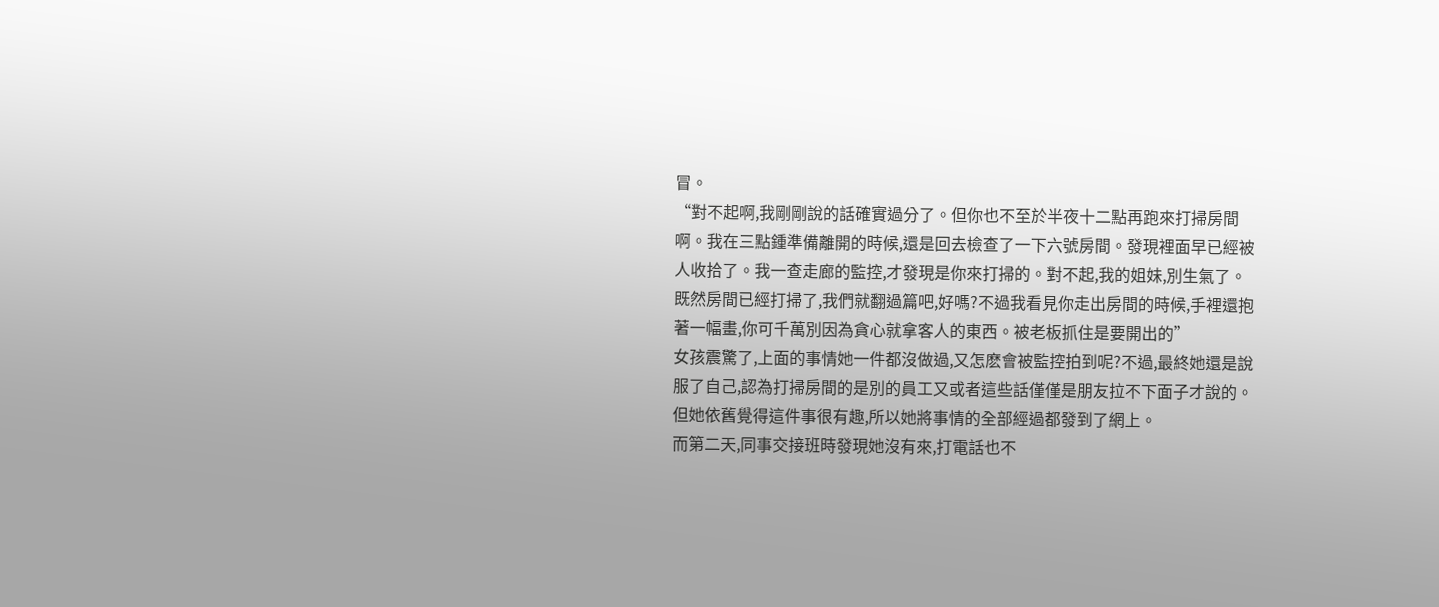冒。
“對不起啊,我剛剛說的話確實過分了。但你也不至於半夜十二點再跑來打掃房間啊。我在三點鍾準備離開的時候,還是回去檢查了一下六號房間。發現裡面早已經被人收拾了。我一查走廊的監控,才發現是你來打掃的。對不起,我的姐妹,別生氣了。既然房間已經打掃了,我們就翻過篇吧,好嗎?不過我看見你走出房間的時候,手裡還抱著一幅畫,你可千萬別因為貪心就拿客人的東西。被老板抓住是要開出的”
女孩震驚了,上面的事情她一件都沒做過,又怎麽會被監控拍到呢?不過,最終她還是說服了自己,認為打掃房間的是別的員工又或者這些話僅僅是朋友拉不下面子才說的。但她依舊覺得這件事很有趣,所以她將事情的全部經過都發到了網上。
而第二天,同事交接班時發現她沒有來,打電話也不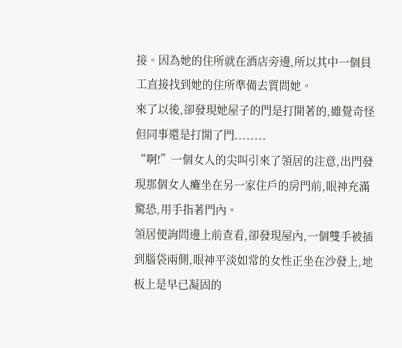接。因為她的住所就在酒店旁邊,所以其中一個員工直接找到她的住所準備去質問她。
來了以後,卻發現她屋子的門是打開著的,雖覺奇怪但同事還是打開了門........
“啊!”一個女人的尖叫引來了領居的注意,出門發現那個女人癱坐在另一家住戶的房門前,眼神充滿驚恐,用手指著門內。
領居便詢問邊上前查看,卻發現屋內,一個雙手被插到腦袋兩側,眼神平淡如常的女性正坐在沙發上,地板上是早已凝固的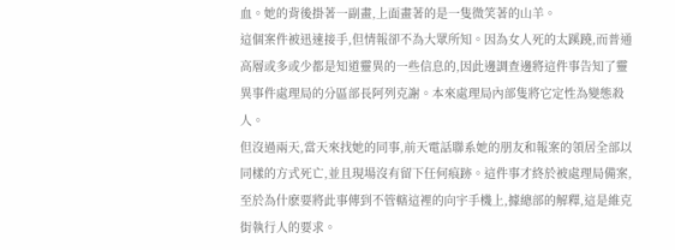血。她的背後掛著一副畫,上面畫著的是一隻微笑著的山羊。
這個案件被迅速接手,但情報卻不為大眾所知。因為女人死的太蹊蹺,而普通高層或多或少都是知道靈異的一些信息的,因此邊調查邊將這件事告知了靈異事件處理局的分區部長阿列克謝。本來處理局內部隻將它定性為變態殺人。
但沒過兩天,當天來找她的同事,前天電話聯系她的朋友和報案的領居全部以同樣的方式死亡,並且現場沒有留下任何痕跡。這件事才終於被處理局備案,至於為什麽要將此事傳到不管轄這裡的向宇手機上,據總部的解釋,這是維克街執行人的要求。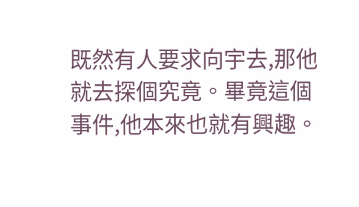既然有人要求向宇去,那他就去探個究竟。畢竟這個事件,他本來也就有興趣。